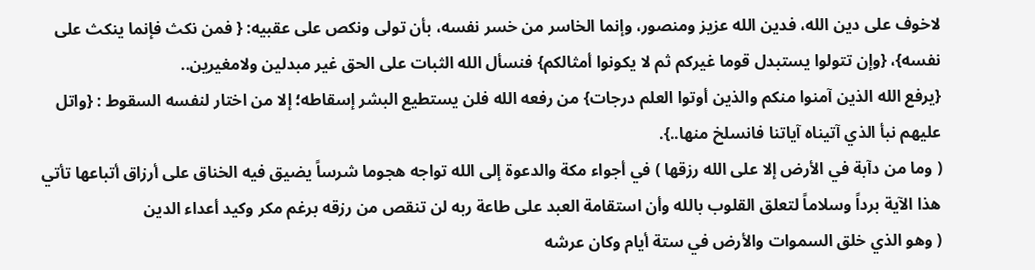لاخوف على دين الله، فدين الله عزيز ومنصور، وإنما الخاسر من خسر نفسه، بأن تولى ونكص على عقبيه: { فمن نكث فإنما ينكث على نفسه}، {وإن تتولوا يستبدل قوما غيركم ثم لا يكونوا أمثالكم} فنسأل الله الثبات على الحق غير مبدلين ولامغيرين..
{يرفع الله الذين آمنوا منكم والذين أوتوا العلم درجات} من رفعه الله فلن يستطيع البشر إسقاطه؛ إلا من اختار لنفسه السقوط : {واتل عليهم نبأ الذي آتيناه آياتنا فانسلخ منها..}.
( وما من دآبة في الأرض إلا على الله رزقها ) في أجواء مكة والدعوة إلى الله تواجه هجوما شرساً يضيق فيه الخناق على أرزاق أتباعها تأتي هذا الآية برداً وسلاماً لتعلق القلوب بالله وأن استقامة العبد على طاعة ربه لن تنقص من رزقه برغم مكر وكيد أعداء الدين
( وهو الذي خلق السموات والأرض في ستة أيام وكان عرشه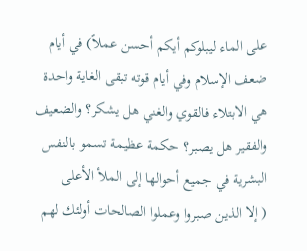على الماء ليبلوكم أيكم أحسن عملاً) في أيام ضعف الإسلام وفي أيام قوته تبقى الغاية واحدة هي الابتلاء فالقوي والغني هل يشكر؟ والضعيف والفقير هل يصبر؟ حكمة عظيمة تسمو بالنفس البشرية في جميع أحوالها إلى الملأ الأعلى
( إلا الذين صبروا وعملوا الصالحات أولئك لهم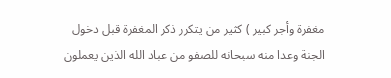مغفرة وأجر كبير ) كثير من يتكرر ذكر المغفرة قبل دخول الجنة وعدا منه سبحانه للصفو من عباد الله الذين يعملون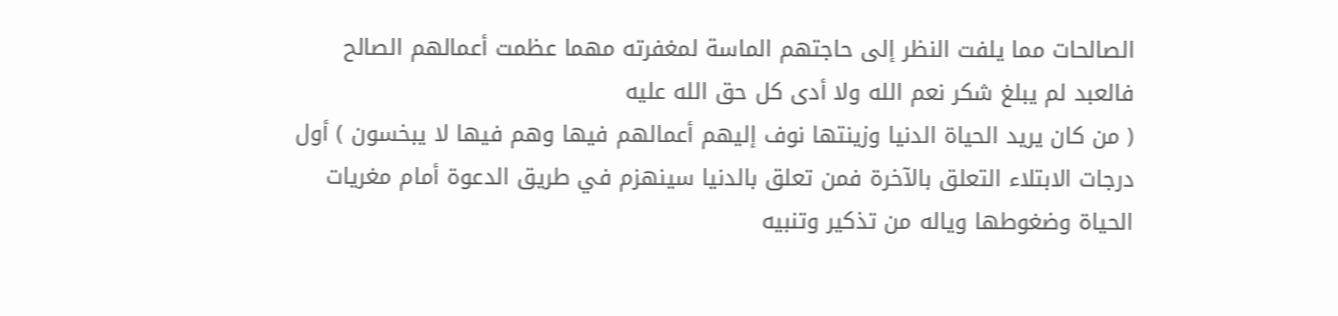الصالحات مما يلفت النظر إلى حاجتهم الماسة لمغفرته مهما عظمت أعمالهم الصالح فالعبد لم يبلغ شكر نعم الله ولا أدى كل حق الله عليه
( من كان يريد الحياة الدنيا وزينتها نوف إليهم أعمالهم فيها وهم فيها لا يبخسون ) أول درجات الابتلاء التعلق بالآخرة فمن تعلق بالدنيا سينهزم في طريق الدعوة أمام مغريات الحياة وضغوطها وياله من تذكير وتنبيه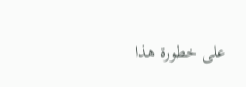على خطورة هذا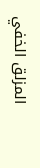المزلق الخفي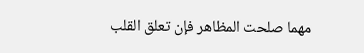مهما صلحت المظاهر فإن تعلق القلب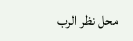محل نظر الرب